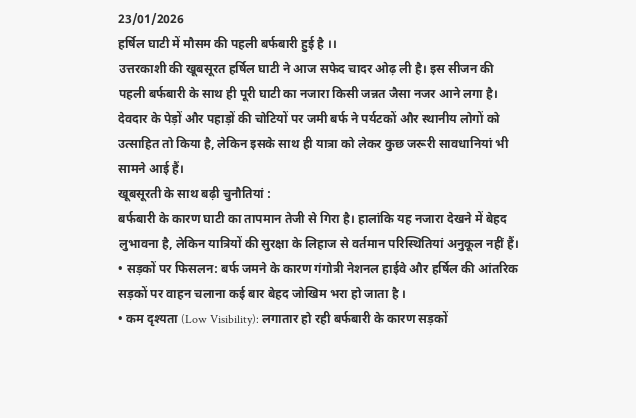23/01/2026
हर्षिल घाटी में मौसम की पहली बर्फबारी हुई है ।।
उत्तरकाशी की खूबसूरत हर्षिल घाटी ने आज सफेद चादर ओढ़ ली है। इस सीजन की पहली बर्फबारी के साथ ही पूरी घाटी का नजारा किसी जन्नत जैसा नजर आने लगा है। देवदार के पेड़ों और पहाड़ों की चोटियों पर जमी बर्फ ने पर्यटकों और स्थानीय लोगों को उत्साहित तो किया है, लेकिन इसके साथ ही यात्रा को लेकर कुछ जरूरी सावधानियां भी सामने आई हैं।
खूबसूरती के साथ बढ़ी चुनौतियां :
बर्फबारी के कारण घाटी का तापमान तेजी से गिरा है। हालांकि यह नजारा देखने में बेहद लुभावना है, लेकिन यात्रियों की सुरक्षा के लिहाज से वर्तमान परिस्थितियां अनुकूल नहीं हैं।
• सड़कों पर फिसलन: बर्फ जमने के कारण गंगोत्री नेशनल हाईवे और हर्षिल की आंतरिक सड़कों पर वाहन चलाना कई बार बेहद जोखिम भरा हो जाता है ।
• कम दृश्यता (Low Visibility): लगातार हो रही बर्फबारी के कारण सड़कों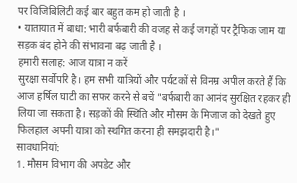पर विजिबिलिटी कई बार बहुत कम हो जाती है ।
• यातायात में बाधा: भारी बर्फबारी की वजह से कई जगहों पर ट्रैफिक जाम या सड़क बंद होने की संभावना बढ़ जाती है ।
हमारी सलाह: आज यात्रा न करें
सुरक्षा सर्वोपरि है। हम सभी यात्रियों और पर्यटकों से विनम्र अपील करते हैं कि आज हर्षिल घाटी का सफर करने से बचें "बर्फबारी का आनंद सुरक्षित रहकर ही लिया जा सकता है। सड़कों की स्थिति और मौसम के मिजाज को देखते हुए फिलहाल अपनी यात्रा को स्थगित करना ही समझदारी है।"
सावधानियां:
1. मौसम विभाग की अपडेट और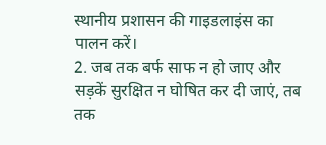स्थानीय प्रशासन की गाइडलाइंस का पालन करें।
2. जब तक बर्फ साफ न हो जाए और सड़कें सुरक्षित न घोषित कर दी जाएं, तब तक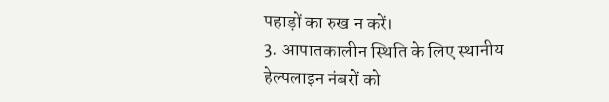पहाड़ों का रुख न करें।
3. आपातकालीन स्थिति के लिए स्थानीय हेल्पलाइन नंबरों को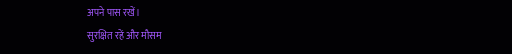अपने पास रखें।
सुरक्षित रहें और मौसम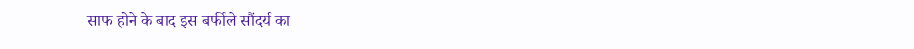साफ होने के बाद इस बर्फीले सौंदर्य का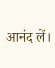आनंद लें।